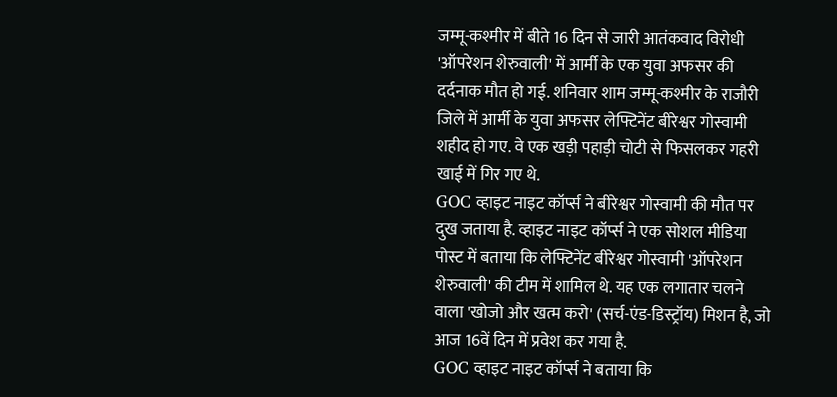जम्मू-कश्मीर में बीते 16 दिन से जारी आतंकवाद विरोधी 'ऑपरेशन शेरुवाली' में आर्मी के एक युवा अफसर की दर्दनाक मौत हो गई. शनिवार शाम जम्मू-कश्मीर के राजौरी जिले में आर्मी के युवा अफसर लेफ्टिनेंट बीरेश्वर गोस्वामी शहीद हो गए. वे एक खड़ी पहाड़ी चोटी से फिसलकर गहरी खाई में गिर गए थे.
GOC व्हाइट नाइट कॉर्प्स ने बीरेश्वर गोस्वामी की मौत पर दुख जताया है. व्हाइट नाइट कॉर्प्स ने एक सोशल मीडिया पोस्ट में बताया कि लेफ्टिनेंट बीरेश्वर गोस्वामी 'ऑपरेशन शेरुवाली' की टीम में शामिल थे. यह एक लगातार चलने वाला 'खोजो और खत्म करो' (सर्च-एंड-डिस्ट्रॉय) मिशन है, जो आज 16वें दिन में प्रवेश कर गया है.
GOC व्हाइट नाइट कॉर्प्स ने बताया कि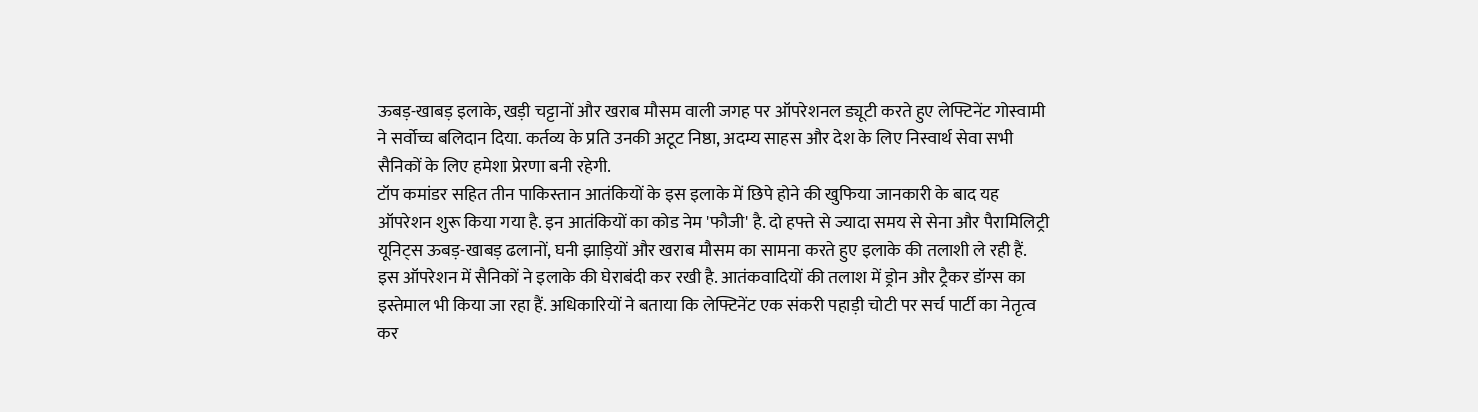ऊबड़-खाबड़ इलाके, खड़ी चट्टानों और खराब मौसम वाली जगह पर ऑपरेशनल ड्यूटी करते हुए लेफ्टिनेंट गोस्वामी ने सर्वोच्च बलिदान दिया. कर्तव्य के प्रति उनकी अटूट निष्ठा, अदम्य साहस और देश के लिए निस्वार्थ सेवा सभी सैनिकों के लिए हमेशा प्रेरणा बनी रहेगी.
टॉप कमांडर सहित तीन पाकिस्तान आतंकियों के इस इलाके में छिपे होने की खुफिया जानकारी के बाद यह ऑपरेशन शुरू किया गया है. इन आतंकियों का कोड नेम 'फौजी' है. दो हफ्ते से ज्यादा समय से सेना और पैरामिलिट्री यूनिट्स ऊबड़-खाबड़ ढलानों, घनी झाड़ियों और खराब मौसम का सामना करते हुए इलाके की तलाशी ले रही हैं.
इस ऑपरेशन में सैनिकों ने इलाके की घेराबंदी कर रखी है. आतंकवादियों की तलाश में ड्रोन और ट्रैकर डॉग्स का इस्तेमाल भी किया जा रहा हैं. अधिकारियों ने बताया कि लेफ्टिनेंट एक संकरी पहाड़ी चोटी पर सर्च पार्टी का नेतृत्व कर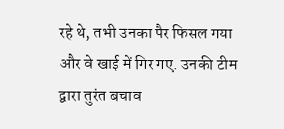रहे थे, तभी उनका पैर फिसल गया और वे खाई में गिर गए. उनकी टीम द्वारा तुरंत बचाव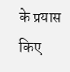के प्रयास किए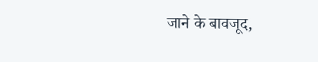जाने के बावजूद,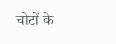चोटों के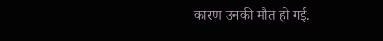कारण उनकी मौत हो गई.